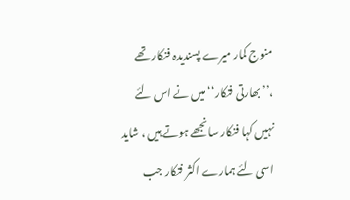منوج کمار میرے پسندیدہ فنکار تھے ،’’بھارتی فنکار‘‘ میں نے اس لئے نہیں کہا فنکار سانجھے ہوتے ہیں ، شاید اسی لئے ہمارے اکثر فنکار جب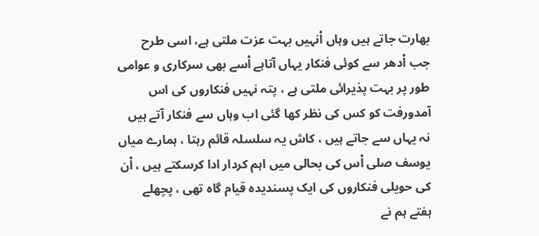بھارت جاتے ہیں وہاں اْنہیں بہت عزت ملتی ہے، اسی طرح جب اْدھر سے کوئی فنکار یہاں آتاہے اْسے بھی سرکاری و عوامی طور پر بہت پذیرائی ملتی ہے ، پتہ نہیں فنکاروں کی اس آمدورفت کو کس کی نظر کھا گئی اب وہاں سے فنکار آتے ہیں نہ یہاں سے جاتے ہیں ، کاش یہ سلسلہ قائم رہتا ، ہمارے میاں یوسف صلی اْس کی بحالی میں اہم کردار ادا کرسکتے ہیں ، اْن کی حویلی فنکاروں کی ایک پسندیدہ قیام گاہ تھی ، پچھلے ہفتے ہم نے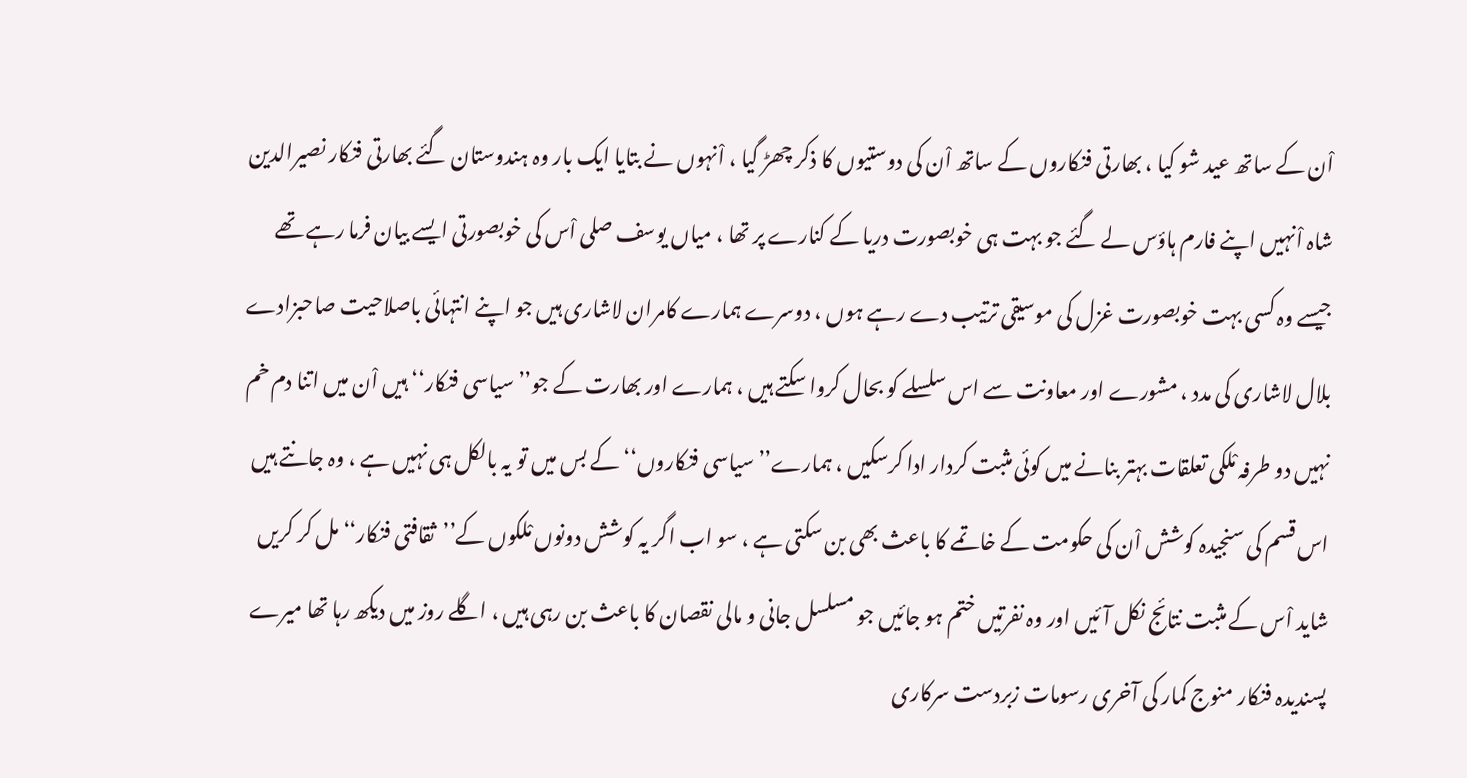اْن کے ساتھ عید شو کیا ، بھارتی فنکاروں کے ساتھ اْن کی دوستیوں کا ذکر چھڑ گیا ، اْنہوں نے بتایا ایک بار وہ ہندوستان گئے بھارتی فنکار نصیرالدین شاہ اْنہیں اپنے فارم ہاؤس لے گئے جو بہت ہی خوبصورت دریا کے کنارے پر تھا ، میاں یوسف صلی اْس کی خوبصورتی ایسے بیان فرما رہے تھے جیسے وہ کسی بہت خوبصورت غزل کی موسیقی ترتیب دے رہے ہوں ، دوسرے ہمارے کامران لاشاری ہیں جو اپنے انتہائی باصلاحیت صاحبزادے بلال لاشاری کی مدد ، مشورے اور معاونت سے اس سلسلے کو بحال کروا سکتے ہیں ، ہمارے اور بھارت کے جو’’سیاسی فنکار‘‘ ہیں اْن میں اتنا دم خم نہیں دو طرفہ مْلکی تعلقات بہتر بنانے میں کوئی مثبت کردار ادا کرسکیں ، ہمارے’’سیاسی فنکاروں‘‘ کے بس میں تو یہ بالکل ہی نہیں ہے ، وہ جانتے ہیں اس قسم کی سنجیدہ کوشش اْن کی حکومت کے خاتمے کا باعث بھی بن سکتی ہے ، سو اب اگر یہ کوشش دونوں مْلکوں کے’’ثقافتی فنکار‘‘ مل کر کریں شاید اْس کے مثبت نتائج نکل آئیں اور وہ نفرتیں ختم ہو جائیں جو مسلسل جانی و مالی نقصان کا باعث بن رہی ہیں ، اگلے روز میں دیکھ رہا تھا میرے پسندیدہ فنکار منوج کمار کی آخری رسومات زبردست سرکاری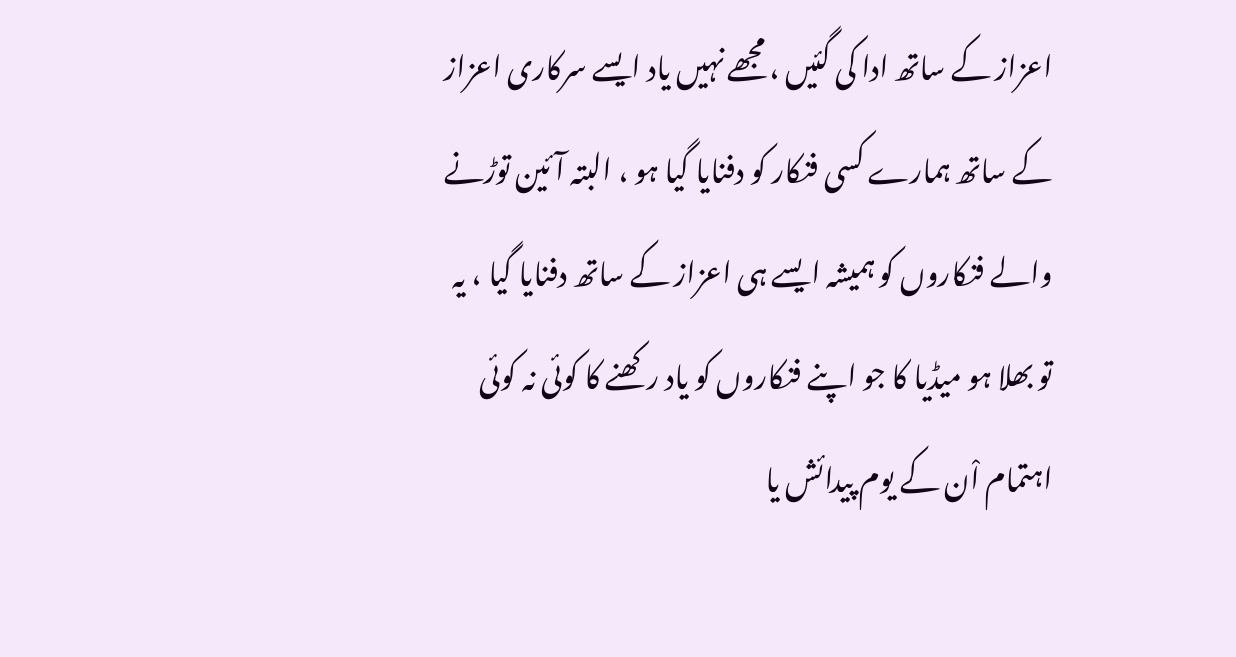اعزاز کے ساتھ ادا کی گئیں ، مجھے نہیں یاد ایسے سرکاری اعزاز کے ساتھ ہمارے کسی فنکار کو دفنایا گیا ہو ، البتہ آئین توڑنے والے فنکاروں کو ہمیشہ ایسے ہی اعزاز کے ساتھ دفنایا گیا ، یہ تو بھلا ہو میڈیا کا جو اپنے فنکاروں کو یاد رکھنے کا کوئی نہ کوئی اہتمام اْن کے یوم پیدائش یا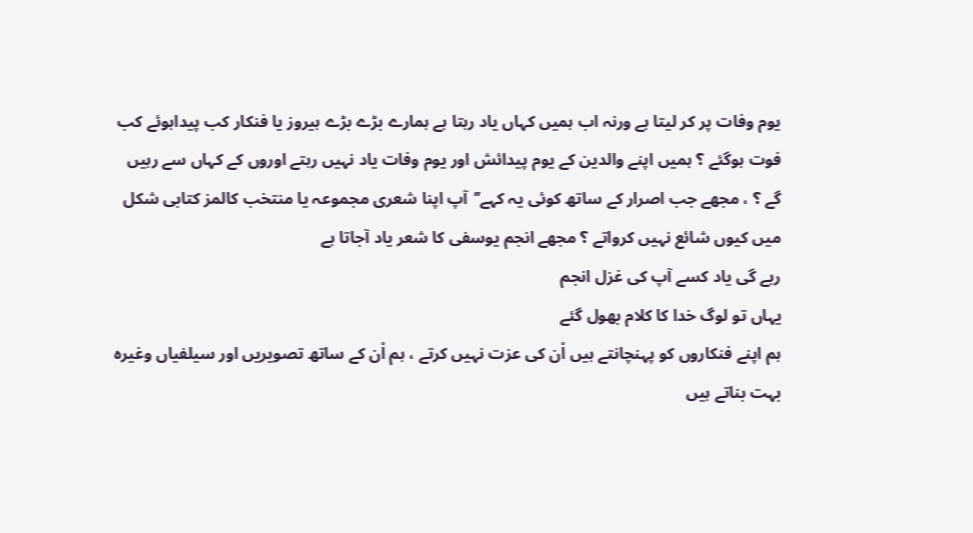یوم وفات پر کر لیتا ہے ورنہ اب ہمیں کہاں یاد رہتا ہے ہمارے بڑے بڑے ہیروز یا فنکار کب پیداہوئے کب فوت ہوگئے ؟ ہمیں اپنے والدین کے یوم پیدائش اور یوم وفات یاد نہیں رہتے اوروں کے کہاں سے رہیں گے ؟ ، مجھے جب اصرار کے ساتھ کوئی یہ کہے’’آپ اپنا شعری مجموعہ یا منتخب کالمز کتابی شکل میں کیوں شائع نہیں کرواتے ؟ مجھے انجم یوسفی کا شعر یاد آجاتا ہے
رہے گی یاد کسے آپ کی غزل انجم
یہاں تو لوگ خدا کا کلام بھول گئے
ہم اپنے فنکاروں کو پہنچانتے ہیں اْن کی عزت نہیں کرتے ، ہم اْن کے ساتھ تصویریں اور سیلفیاں وغیرہ بہت بناتے ہیں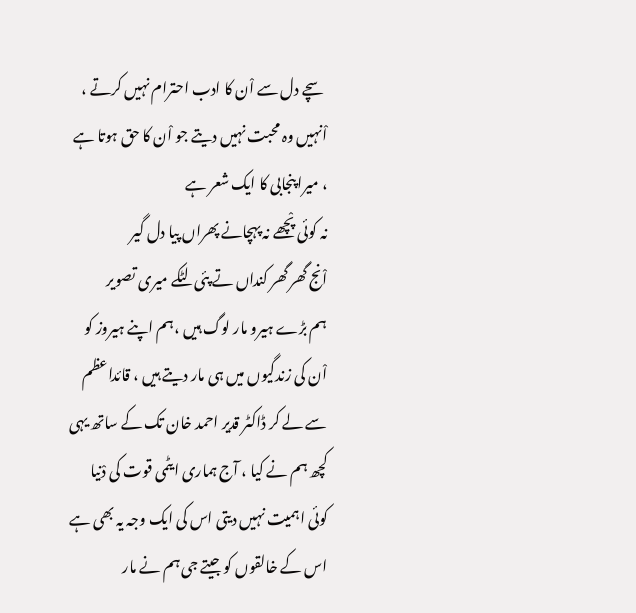سچے دل سے اْن کا ادب احترام نہیں کرتے ، اْنہیں وہ محبت نہیں دیتے جو اْن کا حق ہوتا ہے ، میرا پنجابی کا ایک شعر ہے
نہ کوئی پْچھے نہ پہچانے پھراں پیا دل گیر
اْنج گھر گھر کنداں تے پئی لٹکے میری تصویر
ہم بڑے ہیرو مار لوگ ہیں ،ہم اپنے ہیروز کو اْن کی زندگیوں میں ہی مار دیتے ہیں ، قائداعظم سے لے کر ڈاکٹر قدیر احمد خان تک کے ساتھ یہی کچھ ہم نے کیا ، آج ہماری ایٹمی قوت کی دْنیا کوئی اہمیت نہیں دیتی اس کی ایک وجہ یہ بھی ہے اس کے خالقوں کو جیتے جی ہم نے مار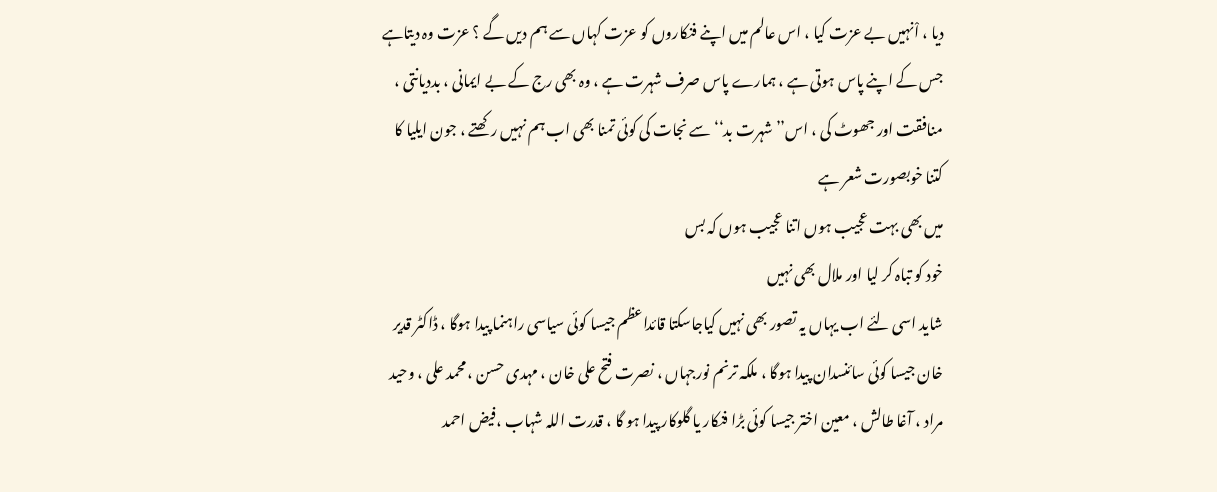دیا ، اْنہیں بے عزت کیا ، اس عالم میں اپنے فنکاروں کو عزت کہاں سے ہم دیں گے ؟ عزت وہ دیتاہے جس کے اپنے پاس ہوتی ہے ، ہمارے پاس صرف شہرت ہے ، وہ بھی رج کے بے ایمانی ، بددیانتی ، منافقت اور جھوٹ کی ، اس’’شہرت بد‘‘ سے نجات کی کوئی تمنا بھی اب ہم نہیں رکھتے ، جون ایلیا کا کتنا خوبصورت شعر ہے
میں بھی بہت عجیب ہوں اتنا عجیب ہوں کہ بس
خود کو تباہ کر لیا اور ملال بھی نہیں
شاید اسی لئے اب یہاں یہ تصور بھی نہیں کیاجاسکتا قائداعظم جیسا کوئی سیاسی راہنما پیدا ہوگا ، ڈاکٹر قدیر خان جیسا کوئی سائنسدان پیدا ہوگا ، ملکہ ترنم نورجہاں ، نصرت فتح علی خان ، مہدی حسن ، محمد علی ، وحید مراد ، آغا طالش ، معین اختر جیسا کوئی بڑا فنکار یا گلوکار پیدا ہو گا ، قدرت اللہ شہاب ،فیض احمد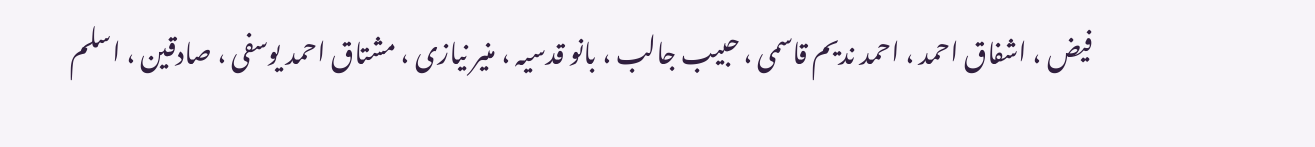فیض ، اشفاق احمد ، احمد ندیم قاسمی ، حبیب جالب ، بانو قدسیہ ، منیر نیازی ، مشتاق احمد یوسفی ، صادقین ، اسلم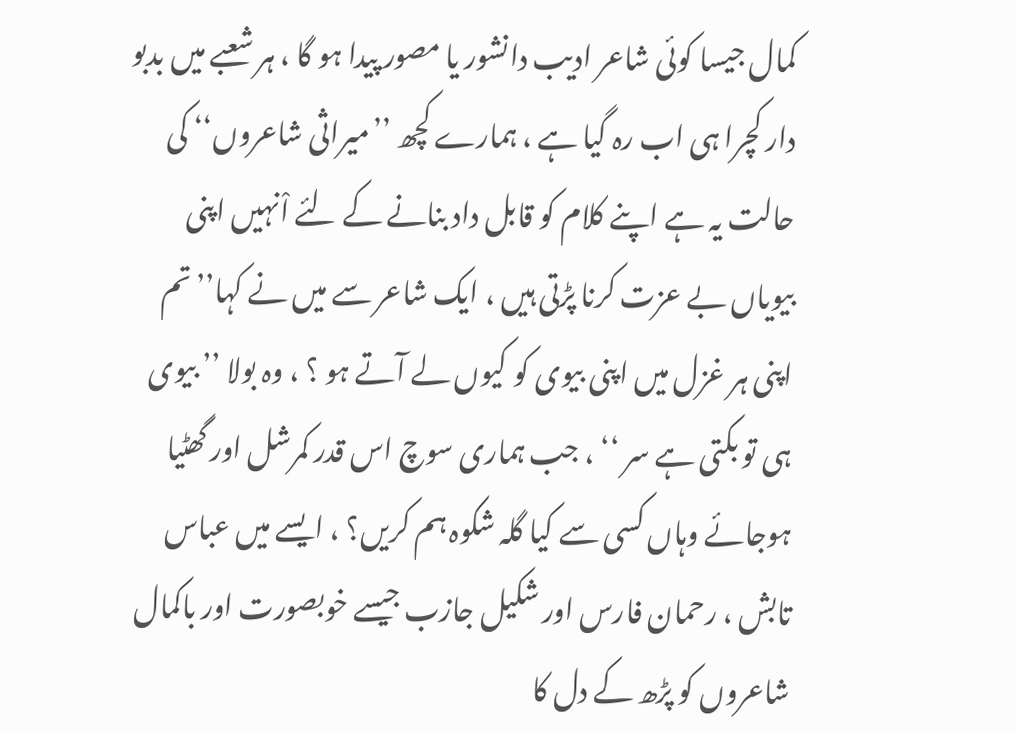کمال جیسا کوئی شاعر ادیب دانشور یا مصور پیدا ہو گا ، ہر شعبے میں بدبو دار کچرا ہی اب رہ گیا ہے ، ہمارے کچھ ’’میراثی شاعروں‘‘ کی حالت یہ ہے اپنے کلام کو قابل داد بنانے کے لئے اْنہیں اپنی بیویاں بے عزت کرنا پڑتی ہیں ، ایک شاعر سے میں نے کہا’’تم اپنی ہر غزل میں اپنی بیوی کو کیوں لے آتے ہو ؟ ، وہ بولا ’’ بیوی ہی تو بکتی ہے سر ‘‘ ، جب ہماری سوچ اس قدر کمرشل اور گھٹیا ہوجائے وہاں کسی سے کیا گلہ شکوہ ہم کریں؟ ، ایسے میں عباس تابش ، رحمان فارس اور شکیل جازب جیسے خوبصورت اور باکمال شاعروں کو پڑھ کے دل کا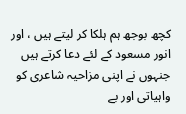کچھ بوجھ ہم ہلکا کر لیتے ہیں ، اور انور مسعود کے لئے دعا کرتے ہیں جنہوں نے اپنی مزاحیہ شاعری کو واہیاتی اور بے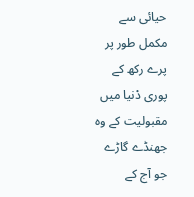حیائی سے مکمل طور پر پرے رکھ کے پوری دْنیا میں مقبولیت کے وہ جھنڈے گاڑے جو آج کے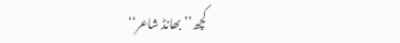کچھ’’بھانڈ شاعر‘‘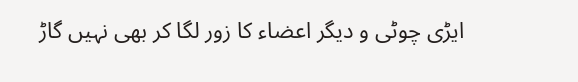ایڑی چوٹی و دیگر اعضاء کا زور لگا کر بھی نہیں گاڑ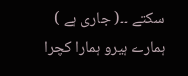سکتے ۔۔( جاری ہے )
ہمارے ہیرو ہمارا کچرا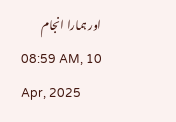اور ہمارا انجام
08:59 AM, 10 Apr, 2025